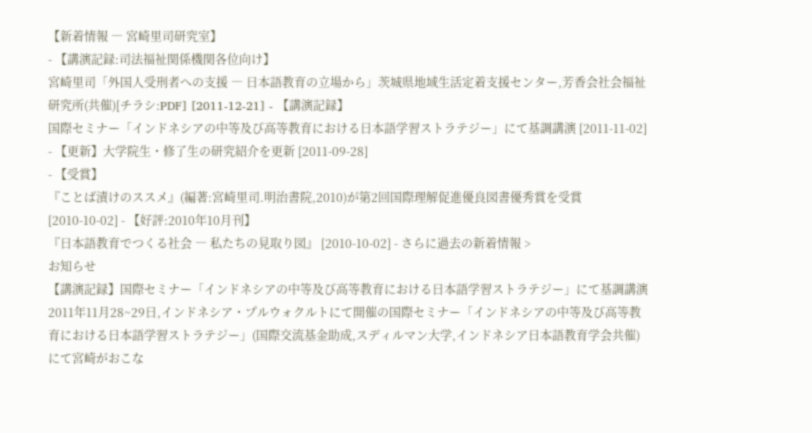【新着情報 ― 宮崎里司研究室】
- 【講演記録:司法福祉関係機関各位向け】
宮崎里司「外国人受刑者への支援 ― 日本語教育の立場から」茨城県地域生活定着支援センター,芳香会社会福祉研究所(共催)[チラシ:PDF] [2011-12-21] - 【講演記録】
国際セミナー「インドネシアの中等及び高等教育における日本語学習ストラテジー」にて基調講演 [2011-11-02] - 【更新】大学院生・修了生の研究紹介を更新 [2011-09-28]
- 【受賞】
『ことば漬けのススメ』(編著:宮崎里司.明治書院,2010)が第2回国際理解促進優良図書優秀賞を受賞 [2010-10-02] - 【好評:2010年10月刊】
『日本語教育でつくる社会 ― 私たちの見取り図』 [2010-10-02] - さらに過去の新着情報 >
お知らせ
【講演記録】国際セミナー「インドネシアの中等及び高等教育における日本語学習ストラテジー」にて基調講演
2011年11月28~29日,インドネシア・プルウォクルトにて開催の国際セミナー「インドネシアの中等及び高等教育における日本語学習ストラテジー」(国際交流基金助成,スディルマン大学,インドネシア日本語教育学会共催)にて宮崎がおこな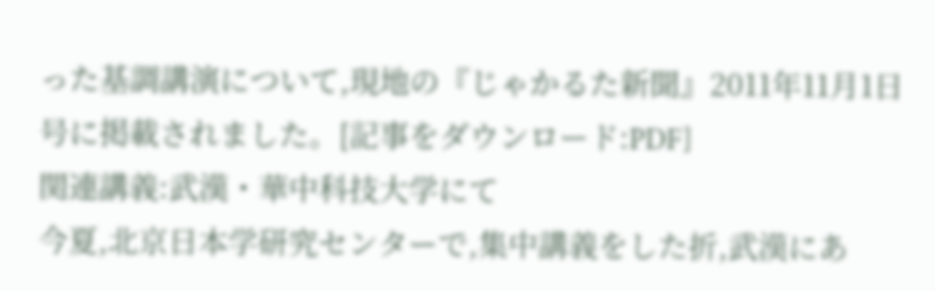った基調講演について,現地の『じゃかるた新聞』2011年11月1日号に掲載されました。[記事をダウンロード:PDF]
関連講義:武漢・華中科技大学にて
今夏,北京日本学研究センターで,集中講義をした折,武漢にあ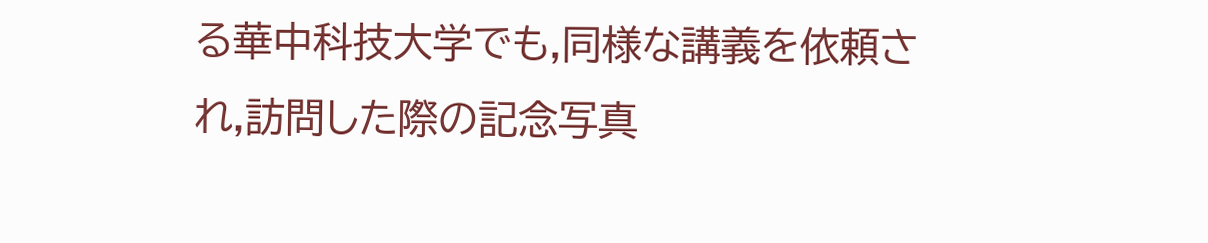る華中科技大学でも,同様な講義を依頼され,訪問した際の記念写真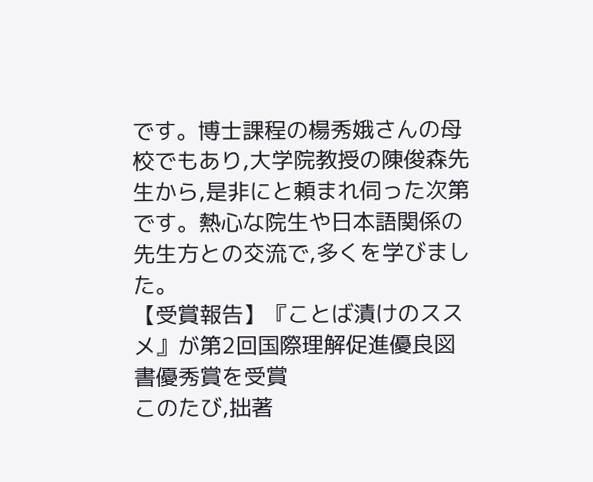です。博士課程の楊秀娥さんの母校でもあり,大学院教授の陳俊森先生から,是非にと頼まれ伺った次第です。熱心な院生や日本語関係の先生方との交流で,多くを学びました。
【受賞報告】『ことば漬けのススメ』が第2回国際理解促進優良図書優秀賞を受賞
このたび,拙著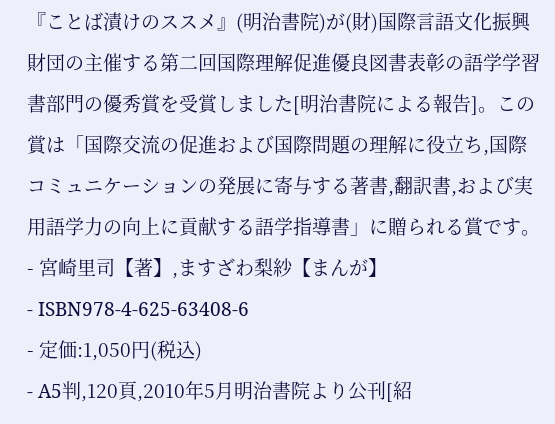『ことば漬けのススメ』(明治書院)が(財)国際言語文化振興財団の主催する第二回国際理解促進優良図書表彰の語学学習書部門の優秀賞を受賞しました[明治書院による報告]。この賞は「国際交流の促進および国際問題の理解に役立ち,国際コミュニケーションの発展に寄与する著書,翻訳書,および実用語学力の向上に貢献する語学指導書」に贈られる賞です。
- 宮崎里司【著】,ますざわ梨紗【まんが】
- ISBN978-4-625-63408-6
- 定価:1,050円(税込)
- A5判,120頁,2010年5月明治書院より公刊[紹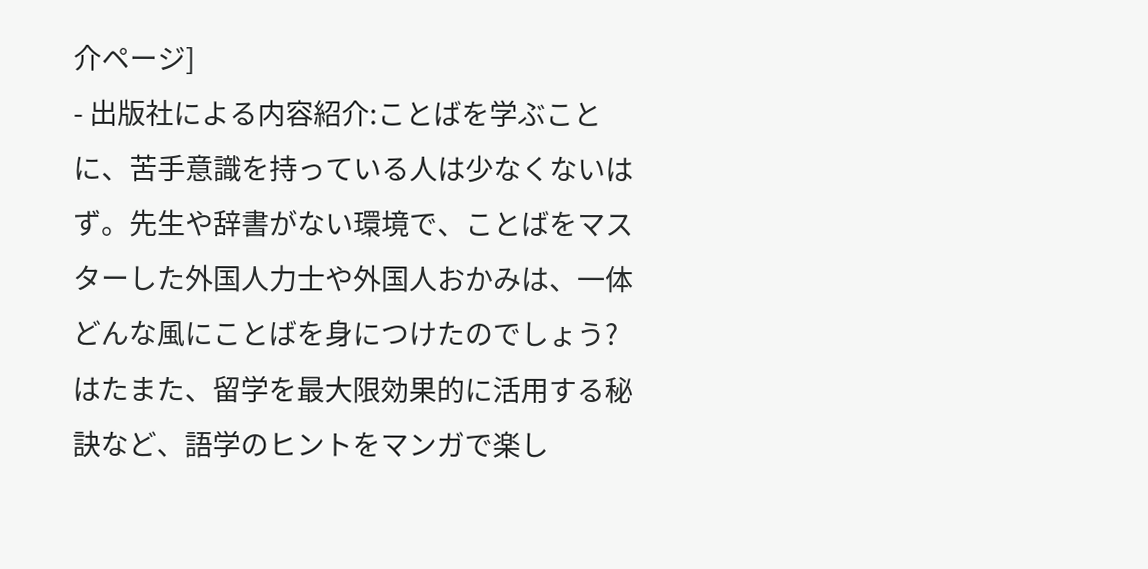介ページ]
- 出版社による内容紹介:ことばを学ぶことに、苦手意識を持っている人は少なくないはず。先生や辞書がない環境で、ことばをマスターした外国人力士や外国人おかみは、一体どんな風にことばを身につけたのでしょう? はたまた、留学を最大限効果的に活用する秘訣など、語学のヒントをマンガで楽し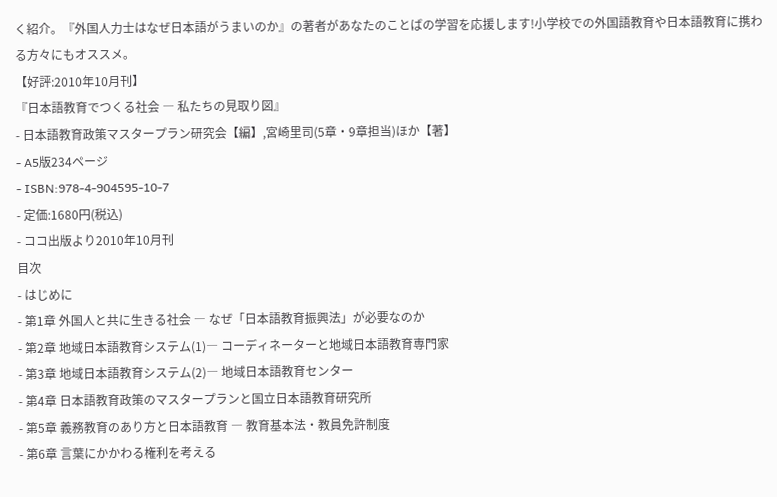く紹介。『外国人力士はなぜ日本語がうまいのか』の著者があなたのことばの学習を応援します!小学校での外国語教育や日本語教育に携わる方々にもオススメ。
【好評:2010年10月刊】
『日本語教育でつくる社会 ― 私たちの見取り図』
- 日本語教育政策マスタープラン研究会【編】,宮崎里司(5章・9章担当)ほか【著】
- A5版234ページ
- ISBN:978-4-904595-10-7
- 定価:1680円(税込)
- ココ出版より2010年10月刊
目次
- はじめに
- 第1章 外国人と共に生きる社会 ― なぜ「日本語教育振興法」が必要なのか
- 第2章 地域日本語教育システム(1)― コーディネーターと地域日本語教育専門家
- 第3章 地域日本語教育システム(2)― 地域日本語教育センター
- 第4章 日本語教育政策のマスタープランと国立日本語教育研究所
- 第5章 義務教育のあり方と日本語教育 ― 教育基本法・教員免許制度
- 第6章 言葉にかかわる権利を考える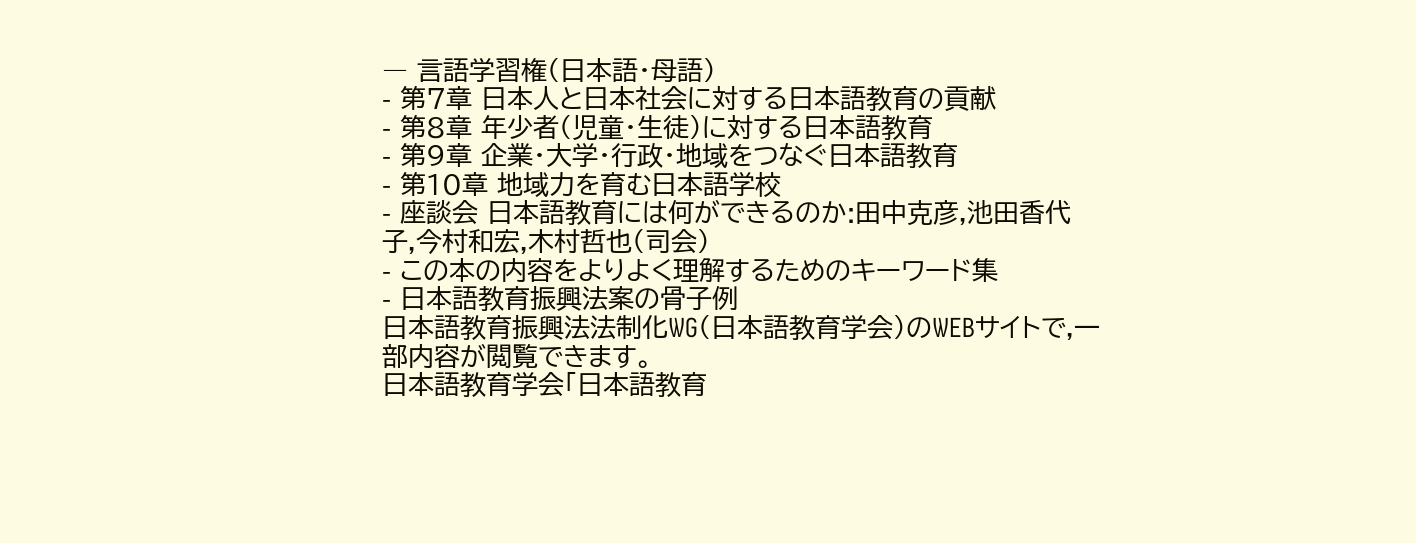― 言語学習権(日本語・母語)
- 第7章 日本人と日本社会に対する日本語教育の貢献
- 第8章 年少者(児童・生徒)に対する日本語教育
- 第9章 企業・大学・行政・地域をつなぐ日本語教育
- 第10章 地域力を育む日本語学校
- 座談会 日本語教育には何ができるのか:田中克彦,池田香代子,今村和宏,木村哲也(司会)
- この本の内容をよりよく理解するためのキーワード集
- 日本語教育振興法案の骨子例
日本語教育振興法法制化WG(日本語教育学会)のWEBサイトで,一部内容が閲覧できます。
日本語教育学会「日本語教育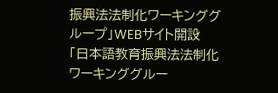振興法法制化ワーキンググループ」WEBサイト開設
「日本語教育振興法法制化ワーキンググルー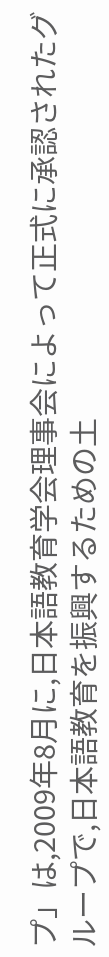プ」は,2009年8月に,日本語教育学会理事会によって正式に承認されたグループで,日本語教育を振興するための土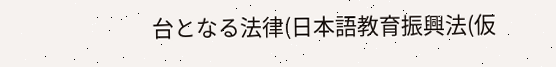台となる法律(日本語教育振興法(仮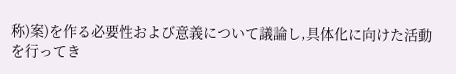称)案)を作る必要性および意義について議論し,具体化に向けた活動を行ってき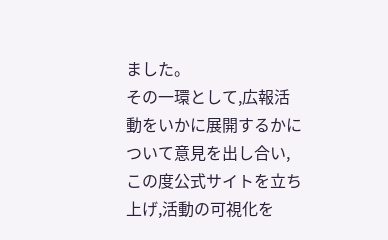ました。
その一環として,広報活動をいかに展開するかについて意見を出し合い,この度公式サイトを立ち上げ,活動の可視化を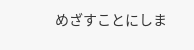めざすことにしま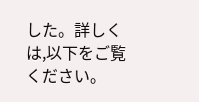した。詳しくは,以下をご覧ください。